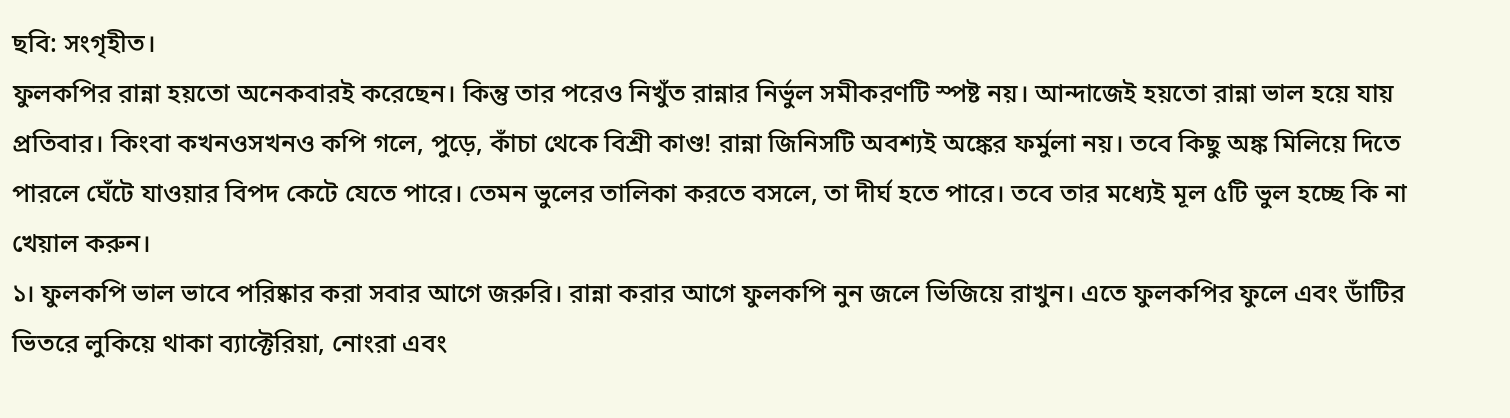ছবি: সংগৃহীত।
ফুলকপির রান্না হয়তো অনেকবারই করেছেন। কিন্তু তার পরেও নিখুঁত রান্নার নির্ভুল সমীকরণটি স্পষ্ট নয়। আন্দাজেই হয়তো রান্না ভাল হয়ে যায় প্রতিবার। কিংবা কখনওসখনও কপি গলে, পুড়ে, কাঁচা থেকে বিশ্রী কাণ্ড! রান্না জিনিসটি অবশ্যই অঙ্কের ফর্মুলা নয়। তবে কিছু অঙ্ক মিলিয়ে দিতে পারলে ঘেঁটে যাওয়ার বিপদ কেটে যেতে পারে। তেমন ভুলের তালিকা করতে বসলে, তা দীর্ঘ হতে পারে। তবে তার মধ্যেই মূল ৫টি ভুল হচ্ছে কি না খেয়াল করুন।
১। ফুলকপি ভাল ভাবে পরিষ্কার করা সবার আগে জরুরি। রান্না করার আগে ফুলকপি নুন জলে ভিজিয়ে রাখুন। এতে ফুলকপির ফুলে এবং ডাঁটির ভিতরে লুকিয়ে থাকা ব্যাক্টেরিয়া, নোংরা এবং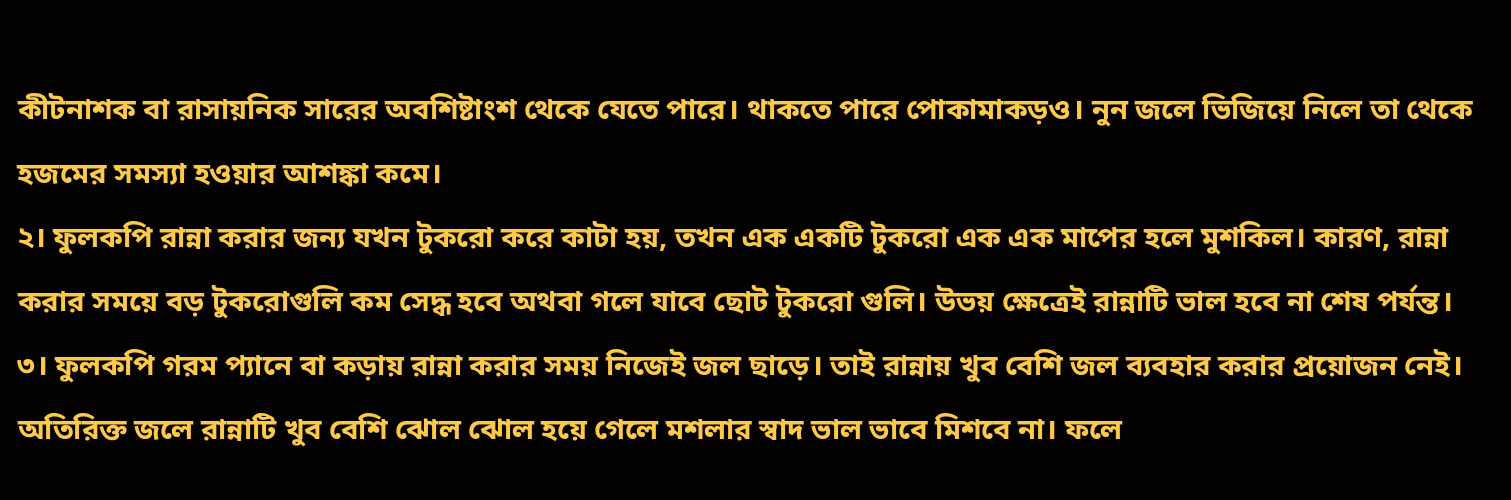কীটনাশক বা রাসায়নিক সারের অবশিষ্টাংশ থেকে যেতে পারে। থাকতে পারে পোকামাকড়ও। নুন জলে ভিজিয়ে নিলে তা থেকে হজমের সমস্যা হওয়ার আশঙ্কা কমে।
২। ফুলকপি রান্না করার জন্য যখন টুকরো করে কাটা হয়, তখন এক একটি টুকরো এক এক মাপের হলে মুশকিল। কারণ, রান্না করার সময়ে বড় টুকরোগুলি কম সেদ্ধ হবে অথবা গলে যাবে ছোট টুকরো গুলি। উভয় ক্ষেত্রেই রান্নাটি ভাল হবে না শেষ পর্যন্ত।
৩। ফুলকপি গরম প্যানে বা কড়ায় রান্না করার সময় নিজেই জল ছাড়ে। তাই রান্নায় খুব বেশি জল ব্যবহার করার প্রয়োজন নেই। অতিরিক্ত জলে রান্নাটি খুব বেশি ঝোল ঝোল হয়ে গেলে মশলার স্বাদ ভাল ভাবে মিশবে না। ফলে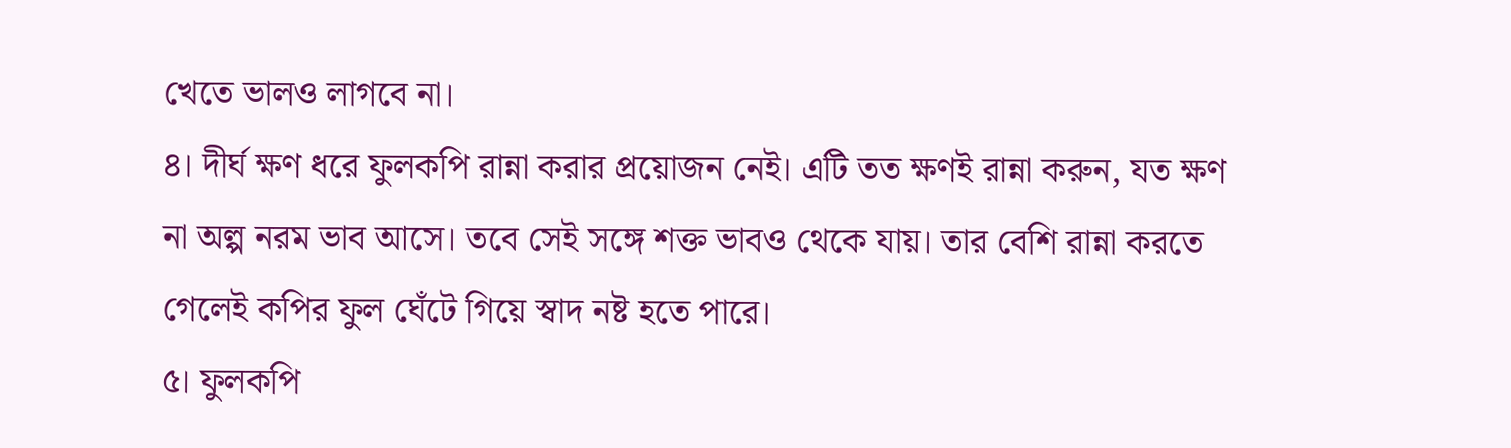খেতে ভালও লাগবে না।
৪। দীর্ঘ ক্ষণ ধরে ফুলকপি রান্না করার প্রয়োজন নেই। এটি তত ক্ষণই রান্না করুন, যত ক্ষণ না অল্প নরম ভাব আসে। তবে সেই সঙ্গে শক্ত ভাবও থেকে যায়। তার বেশি রান্না করতে গেলেই কপির ফুল ঘেঁটে গিয়ে স্বাদ নষ্ট হতে পারে।
৫। ফুলকপি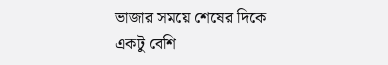ভাজার সময়ে শেষের দিকে একটু বেশি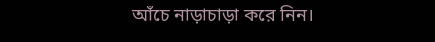আঁচে নাড়াচাড়া করে নিন।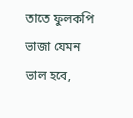তাতে ফুলকপি ভাজা যেমন ভাল হবে,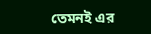তেমনই এর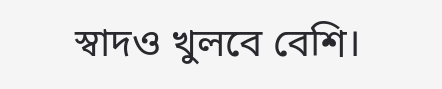স্বাদও খুলবে বেশি।